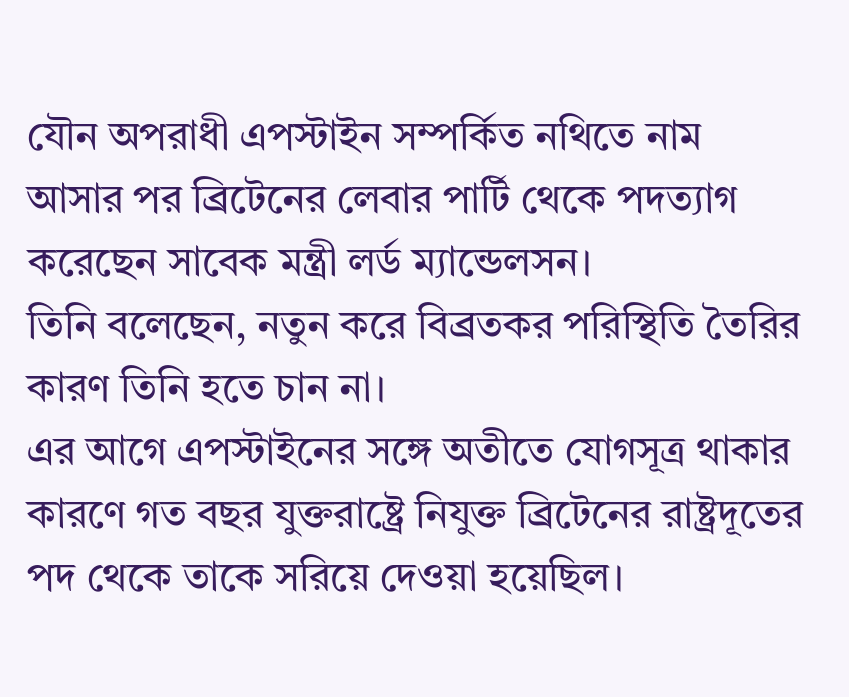যৌন অপরাধী এপস্টাইন সম্পর্কিত নথিতে নাম আসার পর ব্রিটেনের লেবার পার্টি থেকে পদত্যাগ করেছেন সাবেক মন্ত্রী লর্ড ম্যান্ডেলসন।
তিনি বলেছেন, নতুন করে বিব্রতকর পরিস্থিতি তৈরির কারণ তিনি হতে চান না।
এর আগে এপস্টাইনের সঙ্গে অতীতে যোগসূত্র থাকার কারণে গত বছর যুক্তরাষ্ট্রে নিযুক্ত ব্রিটেনের রাষ্ট্রদূতের পদ থেকে তাকে সরিয়ে দেওয়া হয়েছিল।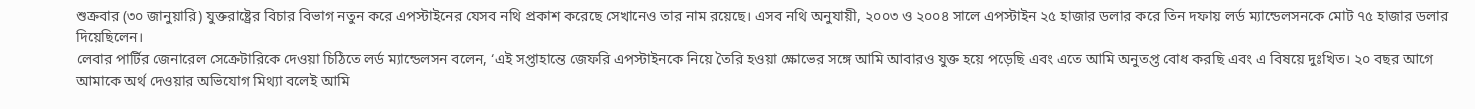শুক্রবার (৩০ জানুয়ারি) যুক্তরাষ্ট্রের বিচার বিভাগ নতুন করে এপস্টাইনের যেসব নথি প্রকাশ করেছে সেখানেও তার নাম রয়েছে। এসব নথি অনুযায়ী, ২০০৩ ও ২০০৪ সালে এপস্টাইন ২৫ হাজার ডলার করে তিন দফায় লর্ড ম্যান্ডেলসনকে মোট ৭৫ হাজার ডলার দিয়েছিলেন।
লেবার পার্টির জেনারেল সেক্রেটারিকে দেওয়া চিঠিতে লর্ড ম্যান্ডেলসন বলেন, ‘এই সপ্তাহান্তে জেফরি এপস্টাইনকে নিয়ে তৈরি হওয়া ক্ষোভের সঙ্গে আমি আবারও যুক্ত হয়ে পড়েছি এবং এতে আমি অনুতপ্ত বোধ করছি এবং এ বিষয়ে দুঃখিত। ২০ বছর আগে আমাকে অর্থ দেওয়ার অভিযোগ মিথ্যা বলেই আমি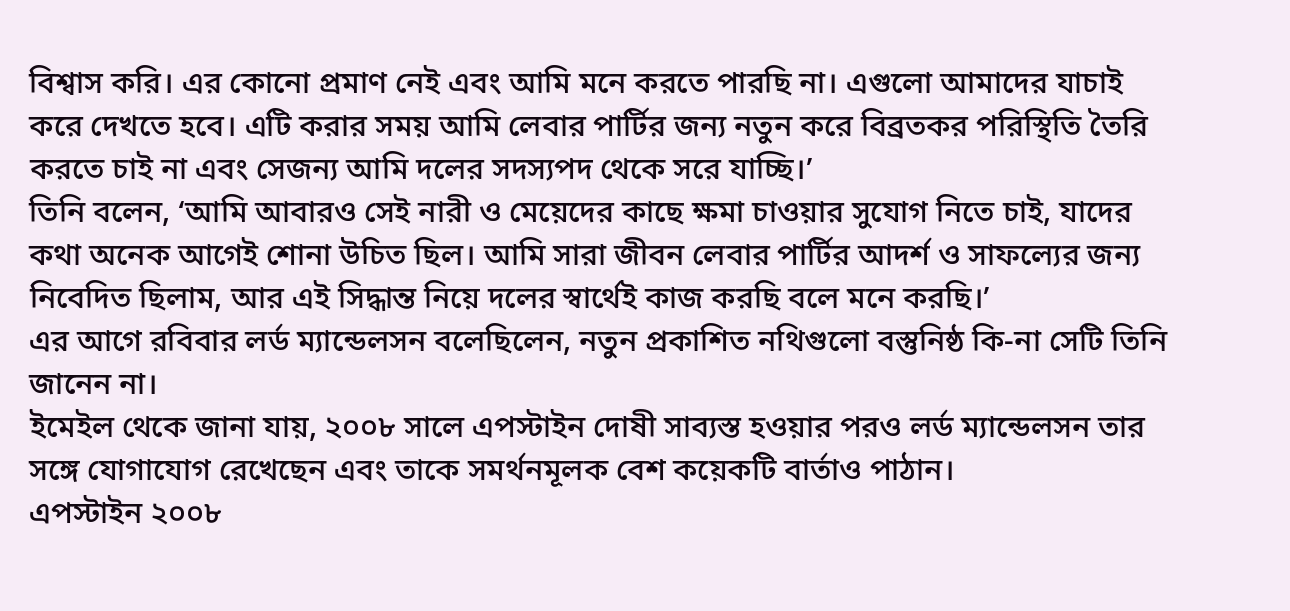বিশ্বাস করি। এর কোনো প্রমাণ নেই এবং আমি মনে করতে পারছি না। এগুলো আমাদের যাচাই করে দেখতে হবে। এটি করার সময় আমি লেবার পার্টির জন্য নতুন করে বিব্রতকর পরিস্থিতি তৈরি করতে চাই না এবং সেজন্য আমি দলের সদস্যপদ থেকে সরে যাচ্ছি।’
তিনি বলেন, ‘আমি আবারও সেই নারী ও মেয়েদের কাছে ক্ষমা চাওয়ার সুযোগ নিতে চাই, যাদের কথা অনেক আগেই শোনা উচিত ছিল। আমি সারা জীবন লেবার পার্টির আদর্শ ও সাফল্যের জন্য নিবেদিত ছিলাম, আর এই সিদ্ধান্ত নিয়ে দলের স্বার্থেই কাজ করছি বলে মনে করছি।’
এর আগে রবিবার লর্ড ম্যান্ডেলসন বলেছিলেন, নতুন প্রকাশিত নথিগুলো বস্তুনিষ্ঠ কি-না সেটি তিনি জানেন না।
ইমেইল থেকে জানা যায়, ২০০৮ সালে এপস্টাইন দোষী সাব্যস্ত হওয়ার পরও লর্ড ম্যান্ডেলসন তার সঙ্গে যোগাযোগ রেখেছেন এবং তাকে সমর্থনমূলক বেশ কয়েকটি বার্তাও পাঠান।
এপস্টাইন ২০০৮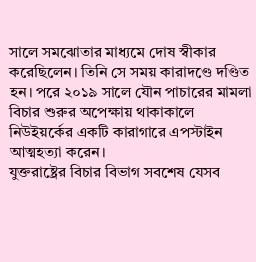সালে সমঝোতার মাধ্যমে দোষ স্বীকার করেছিলেন। তিনি সে সময় কারাদণ্ডে দণ্ডিত হন। পরে ২০১৯ সালে যৌন পাচারের মামলা বিচার শুরুর অপেক্ষায় থাকাকালে নিউইয়র্কের একটি কারাগারে এপস্টাইন আত্মহত্যা করেন।
যুক্তরাষ্ট্রের বিচার বিভাগ সবশেষ যেসব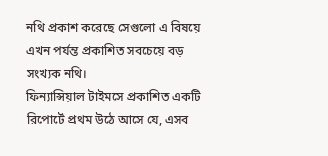নথি প্রকাশ করেছে সেগুলো এ বিষয়ে এখন পর্যন্ত প্রকাশিত সবচেয়ে বড় সংখ্যক নথি।
ফিন্যান্সিয়াল টাইমসে প্রকাশিত একটি রিপোর্টে প্রথম উঠে আসে যে, এসব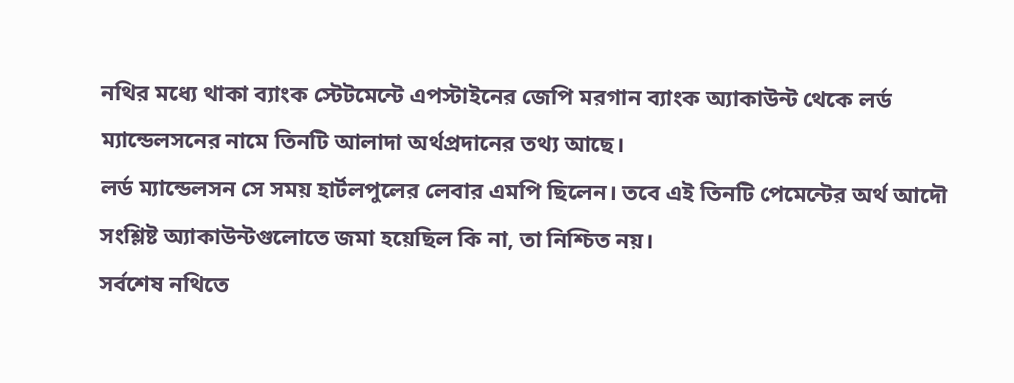নথির মধ্যে থাকা ব্যাংক স্টেটমেন্টে এপস্টাইনের জেপি মরগান ব্যাংক অ্যাকাউন্ট থেকে লর্ড ম্যান্ডেলসনের নামে তিনটি আলাদা অর্থপ্রদানের তথ্য আছে।
লর্ড ম্যান্ডেলসন সে সময় হার্টলপুলের লেবার এমপি ছিলেন। তবে এই তিনটি পেমেন্টের অর্থ আদৌ সংশ্লিষ্ট অ্যাকাউন্টগুলোতে জমা হয়েছিল কি না, তা নিশ্চিত নয়।
সর্বশেষ নথিতে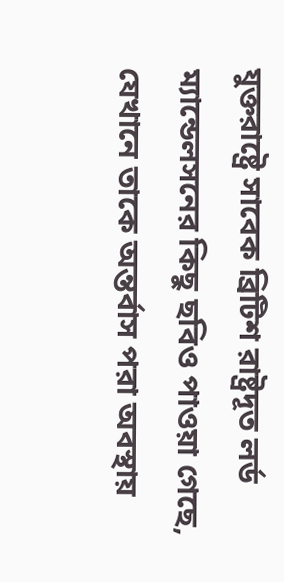যুক্তরাষ্ট্রে সাবেক ব্রিটিশ রাষ্ট্রদূত লর্ড ম্যান্ডেলসনের কিছু ছবিও পাওয়া গেছে, যেখানে তাকে অন্তর্বাস পরা অবস্থায়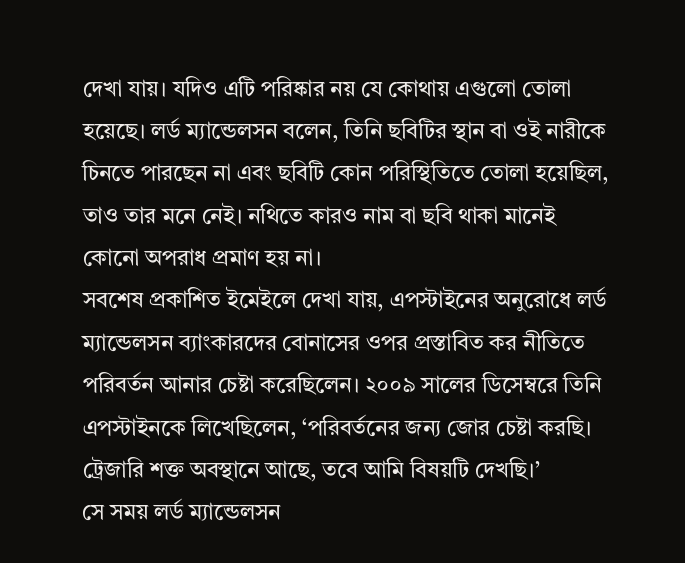দেখা যায়। যদিও এটি পরিষ্কার নয় যে কোথায় এগুলো তোলা হয়েছে। লর্ড ম্যান্ডেলসন বলেন, তিনি ছবিটির স্থান বা ওই নারীকে চিনতে পারছেন না এবং ছবিটি কোন পরিস্থিতিতে তোলা হয়েছিল, তাও তার মনে নেই। নথিতে কারও নাম বা ছবি থাকা মানেই কোনো অপরাধ প্রমাণ হয় না।
সবশেষ প্রকাশিত ইমেইলে দেখা যায়, এপস্টাইনের অনুরোধে লর্ড ম্যান্ডেলসন ব্যাংকারদের বোনাসের ওপর প্রস্তাবিত কর নীতিতে পরিবর্তন আনার চেষ্টা করেছিলেন। ২০০৯ সালের ডিসেম্বরে তিনি এপস্টাইনকে লিখেছিলেন, ‘পরিবর্তনের জন্য জোর চেষ্টা করছি। ট্রেজারি শক্ত অবস্থানে আছে, তবে আমি বিষয়টি দেখছি।’
সে সময় লর্ড ম্যান্ডেলসন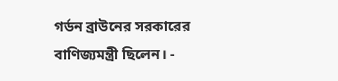গর্ডন ব্রাউনের সরকারের বাণিজ্যমন্ত্রী ছিলেন। -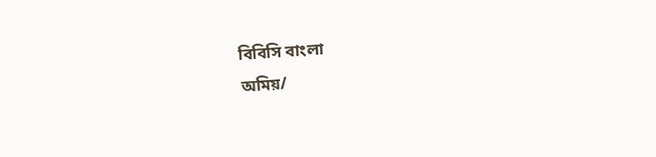বিবিসি বাংলা
অমিয়/